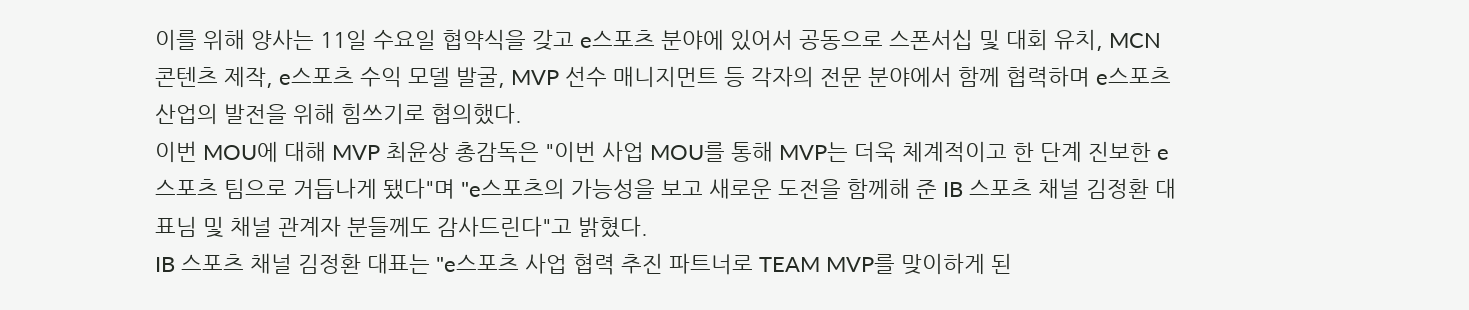이를 위해 양사는 11일 수요일 협약식을 갖고 e스포츠 분야에 있어서 공동으로 스폰서십 및 대회 유치, MCN 콘텐츠 제작, e스포츠 수익 모델 발굴, MVP 선수 매니지먼트 등 각자의 전문 분야에서 함께 협력하며 e스포츠 산업의 발전을 위해 힘쓰기로 협의했다.
이번 MOU에 대해 MVP 최윤상 총감독은 "이번 사업 MOU를 통해 MVP는 더욱 체계적이고 한 단계 진보한 e스포츠 팀으로 거듭나게 됐다"며 "e스포츠의 가능성을 보고 새로운 도전을 함께해 준 IB 스포츠 채널 김정환 대표님 및 채널 관계자 분들께도 감사드린다"고 밝혔다.
IB 스포츠 채널 김정환 대표는 "e스포츠 사업 협력 추진 파트너로 TEAM MVP를 맞이하게 된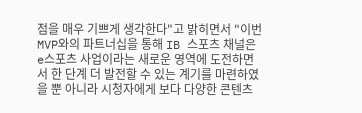점을 매우 기쁘게 생각한다"고 밝히면서 "이번 MVP와의 파트너십을 통해 IB 스포츠 채널은 e스포츠 사업이라는 새로운 영역에 도전하면서 한 단계 더 발전할 수 있는 계기를 마련하였을 뿐 아니라 시청자에게 보다 다양한 콘텐츠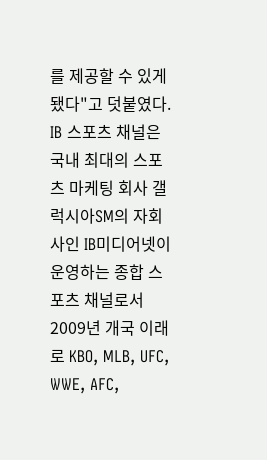를 제공할 수 있게 됐다"고 덧붙였다.
IB 스포츠 채널은 국내 최대의 스포츠 마케팅 회사 갤럭시아SM의 자회사인 IB미디어넷이 운영하는 종합 스포츠 채널로서 2009년 개국 이래로 KBO, MLB, UFC, WWE, AFC,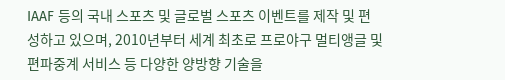IAAF 등의 국내 스포츠 및 글로벌 스포츠 이벤트를 제작 및 편성하고 있으며, 2010년부터 세계 최초로 프로야구 멀티앵글 및 편파중계 서비스 등 다양한 양방향 기술을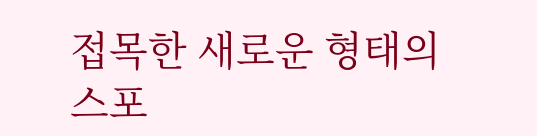접목한 새로운 형태의 스포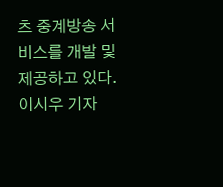츠 중계방송 서비스를 개발 및 제공하고 있다.
이시우 기자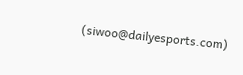(siwoo@dailyesports.com)